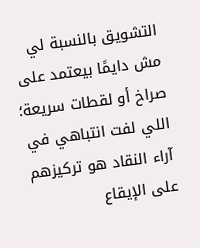التشويق بالنسبة لي مش دايمًا بيعتمد على صراخ أو لقطات سريعة؛ اللي لفت انتباهي في آراء النقاد هو تركيزهم على الإيقاع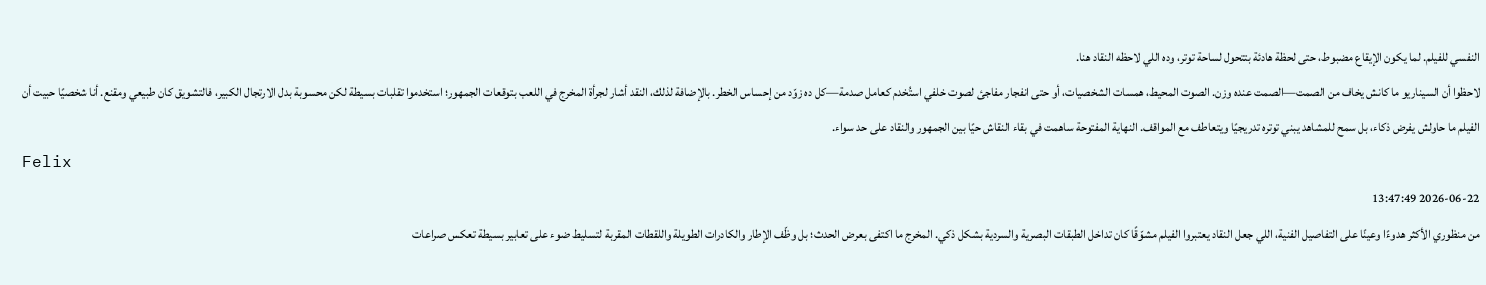النفسي للفيلم. لما يكون الإيقاع مضبوط، حتى لحظة هادئة بتتحول لساحة توتر، وده اللي لاحظه النقاد هنا.
لاحظوا أن السيناريو ما كانش يخاف من الصمت—الصمت عنده وزن. الصوت المحيط، همسات الشخصيات، أو حتى انفجار مفاجئ لصوت خلفي استُخدم كعامل صدمة—كل ده زوّد من إحساس الخطر. بالإضافة لذلك، النقد أشار لجرأة المخرج في اللعب بتوقعات الجمهور؛ استخدموا تقلبات بسيطة لكن محسوبة بدل الارتجال الكبير، فالتشويق كان طبيعي ومقنع. أنا شخصيًا حبيت أن الفيلم ما حاولش يفرض ذكاء، بل سمح للمشاهد يبني توتره تدريجيًا ويتعاطف مع المواقف. النهاية المفتوحة ساهمت في بقاء النقاش حيًا بين الجمهور والنقاد على حد سواء.
Felix
2026-06-22 13:47:49
من منظوري الأكثر هدوءًا وعينًا على التفاصيل الفنية، اللي جعل النقاد يعتبروا الفيلم مشوّقًا كان تداخل الطبقات البصرية والسردية بشكل ذكي. المخرج ما اكتفى بعرض الحدث؛ بل وظّف الإطار والكادرات الطويلة واللقطات المقربة لتسليط ضوء على تعابير بسيطة تعكس صراعات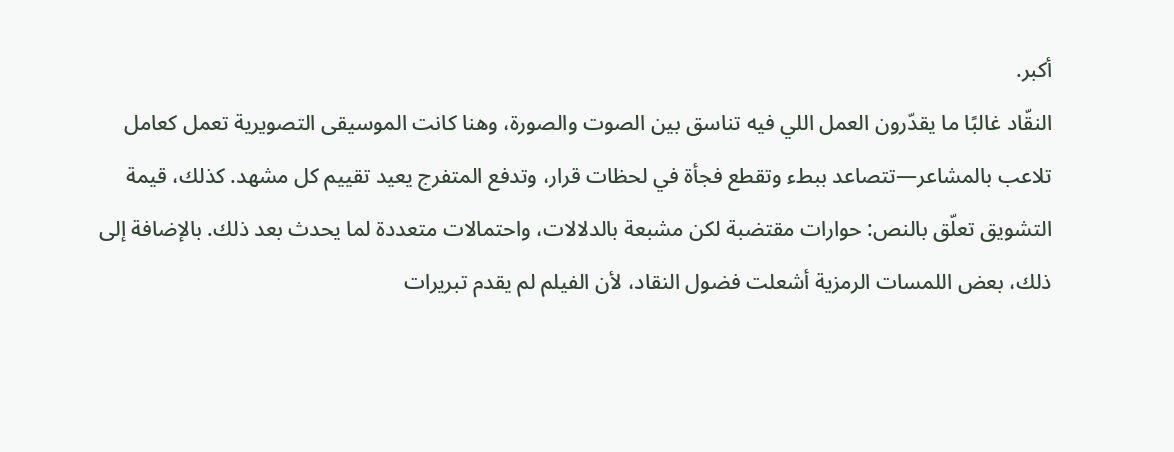أكبر.
النقّاد غالبًا ما يقدّرون العمل اللي فيه تناسق بين الصوت والصورة، وهنا كانت الموسيقى التصويرية تعمل كعامل تلاعب بالمشاعر—تتصاعد ببطء وتقطع فجأة في لحظات قرار، وتدفع المتفرج يعيد تقييم كل مشهد. كذلك، قيمة التشويق تعلّق بالنص: حوارات مقتضبة لكن مشبعة بالدلالات، واحتمالات متعددة لما يحدث بعد ذلك. بالإضافة إلى ذلك، بعض اللمسات الرمزية أشعلت فضول النقاد، لأن الفيلم لم يقدم تبريرات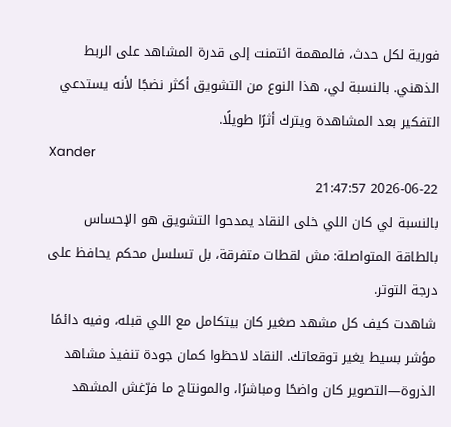فورية لكل حدث، فالمهمة ائتمنت إلى قدرة المشاهد على الربط الذهني. بالنسبة لي، هذا النوع من التشويق أكثر نضجًا لأنه يستدعي التفكير بعد المشاهدة ويترك أثرًا طويلًا.
Xander
2026-06-22 21:47:57
بالنسبة لي كان اللي خلى النقاد يمدحوا التشويق هو الإحساس بالطاقة المتواصلة: مش لقطات متفرقة، بل تسلسل محكم يحافظ على درجة التوتر.
شاهدت كيف كل مشهد صغير كان بيتكامل مع اللي قبله، وفيه دائمًا مؤشر بسيط يغير توقعاتك. النقاد لاحظوا كمان جودة تنفيذ مشاهد الذروة—التصوير كان واضحًا ومباشرًا، والمونتاج ما فرّغش المشهد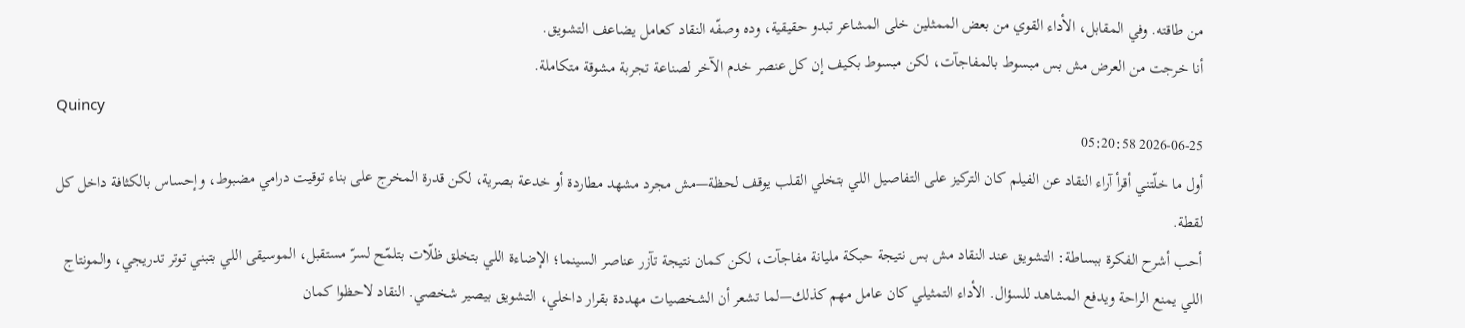من طاقته. وفي المقابل، الأداء القوي من بعض الممثلين خلى المشاعر تبدو حقيقية، وده وصفّه النقاد كعامل يضاعف التشويق.
أنا خرجت من العرض مش بس مبسوط بالمفاجآت، لكن مبسوط بكيف إن كل عنصر خدم الآخر لصناعة تجربة مشوقة متكاملة.
Quincy
2026-06-25 05:20:58
أول ما خلّتني أقرأ آراء النقاد عن الفيلم كان التركيز على التفاصيل اللي بتخلي القلب يوقف لحظة—مش مجرد مشهد مطاردة أو خدعة بصرية، لكن قدرة المخرج على بناء توقيت درامي مضبوط، وإحساس بالكثافة داخل كل لقطة.
أحب أشرح الفكرة ببساطة: التشويق عند النقاد مش بس نتيجة حبكة مليانة مفاجآت، لكن كمان نتيجة تآزر عناصر السينما؛ الإضاءة اللي بتخلق ظلّات بتلمّح لسرّ مستقبل، الموسيقى اللي بتبني توتر تدريجي، والمونتاج اللي يمنع الراحة ويدفع المشاهد للسؤال. الأداء التمثيلي كان عامل مهم كذلك—لما تشعر أن الشخصيات مهددة بقرار داخلي، التشويق بيصير شخصي. النقاد لاحظوا كمان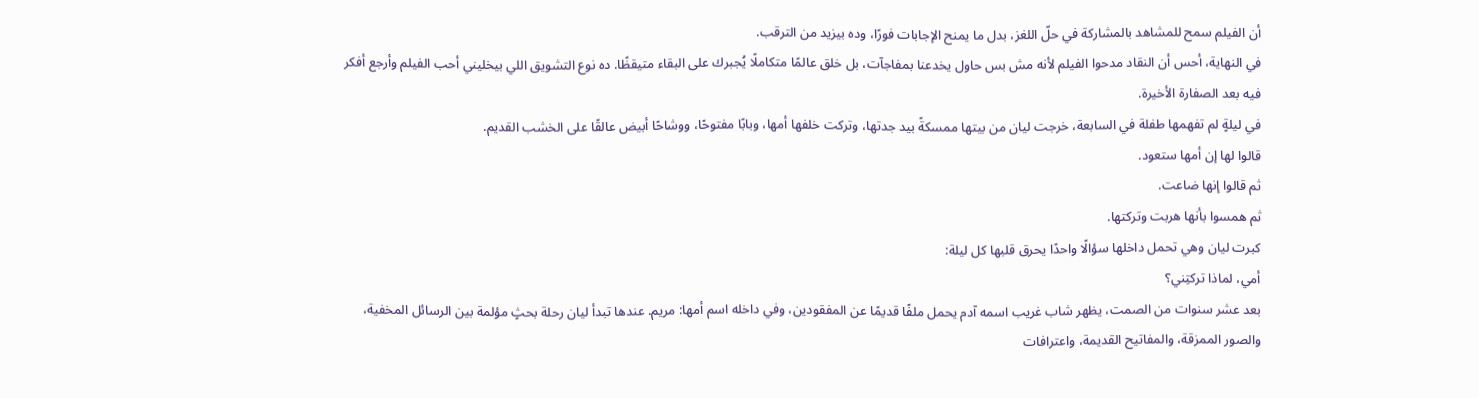أن الفيلم سمح للمشاهد بالمشاركة في حلّ اللغز، بدل ما يمنح الإجابات فورًا، وده بيزيد من الترقب.
في النهاية، أحس أن النقاد مدحوا الفيلم لأنه مش بس حاول يخدعنا بمفاجآت، بل خلق عالمًا متكاملًا يُجبرك على البقاء متيقظًا. ده نوع التشويق اللي بيخليني أحب الفيلم وأرجع أفكر فيه بعد الصفارة الأخيرة.
في ليلةٍ لم تفهمها طفلة في السابعة، خرجت ليان من بيتها ممسكةً بيد جدتها، وتركت خلفها أمها، وبابًا مفتوحًا، ووشاحًا أبيض عالقًا على الخشب القديم.
قالوا لها إن أمها ستعود.
ثم قالوا إنها ضاعت.
ثم همسوا بأنها هربت وتركتها.
كبرت ليان وهي تحمل داخلها سؤالًا واحدًا يحرق قلبها كل ليلة:
أمي، لماذا تركتِني؟
بعد عشر سنوات من الصمت، يظهر شاب غريب اسمه آدم يحمل ملفًا قديمًا عن المفقودين، وفي داخله اسم أمها: مريم. عندها تبدأ ليان رحلة بحثٍ مؤلمة بين الرسائل المخفية، والصور الممزقة، والمفاتيح القديمة، واعترافات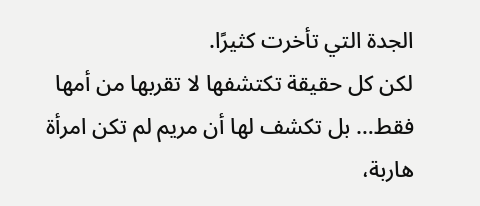الجدة التي تأخرت كثيرًا.
لكن كل حقيقة تكتشفها لا تقربها من أمها فقط… بل تكشف لها أن مريم لم تكن امرأة هاربة،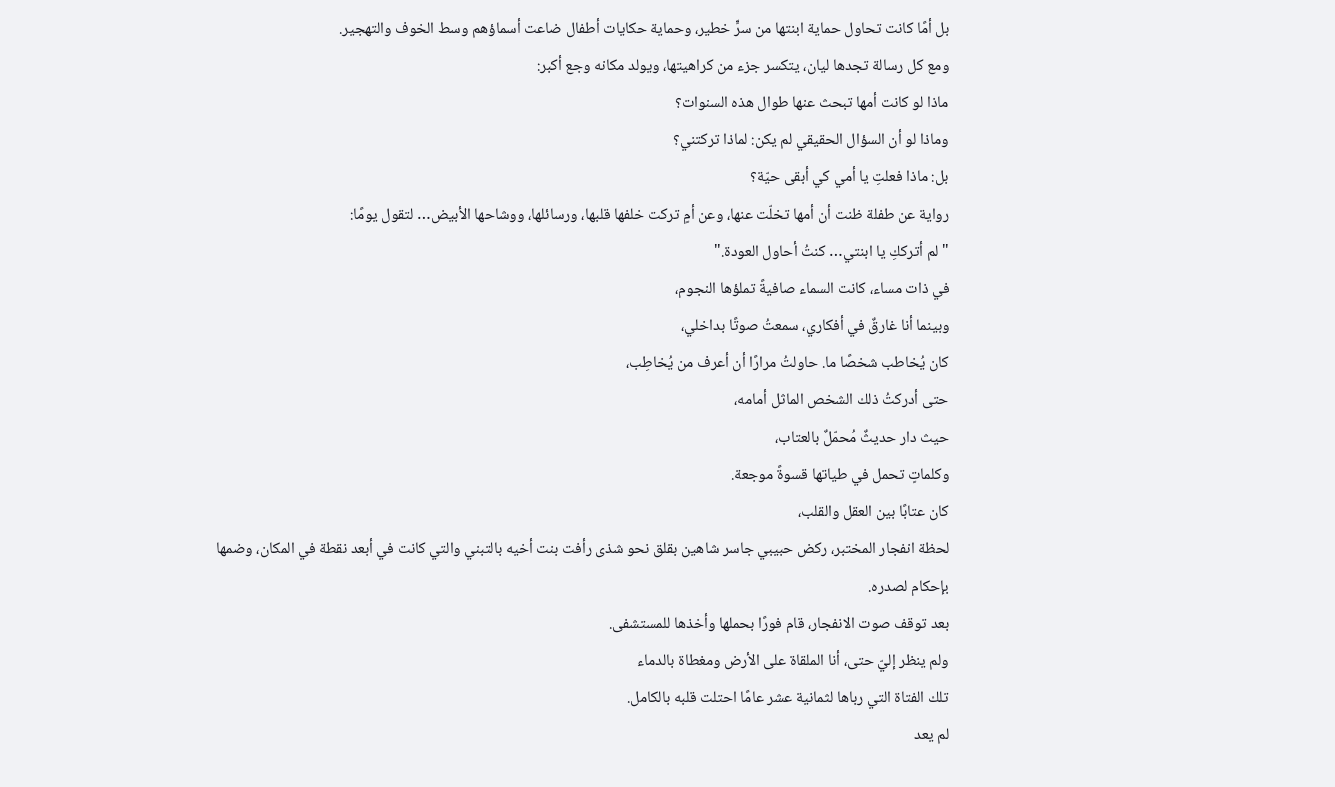بل أمًا كانت تحاول حماية ابنتها من سرٍّ خطير، وحماية حكايات أطفال ضاعت أسماؤهم وسط الخوف والتهجير.
ومع كل رسالة تجدها ليان، يتكسر جزء من كراهيتها، ويولد مكانه وجع أكبر:
ماذا لو كانت أمها تبحث عنها طوال هذه السنوات؟
وماذا لو أن السؤال الحقيقي لم يكن: لماذا تركتني؟
بل: ماذا فعلتِ يا أمي كي أبقى حيّة؟
رواية عن طفلة ظنت أن أمها تخلّت عنها، وعن أمٍ تركت خلفها قلبها، ورسائلها، ووشاحها الأبيض… لتقول يومًا:
"لم أترككِ يا ابنتي… كنتُ أحاول العودة."
في ذات مساء، كانت السماء صافيةً تملؤها النجوم،
وبينما أنا غارقٌ في أفكاري، سمعتُ صوتًا بداخلي،
كان يُخاطب شخصًا ما. حاولتُ مرارًا أن أعرف من يُخاطِب،
حتى أدركتُ ذلك الشخص الماثل أمامه،
حيث دار حديثٌ مُحمّلٌ بالعتاب،
وكلماتٍ تحمل في طياتها قسوةً موجعة.
كان عتابًا بين العقل والقلب،
لحظة انفجار المختبر، ركض حبيبي جاسر شاهين بقلق نحو شذى رأفت بنت أخيه بالتبني والتي كانت في أبعد نقطة في المكان، وضمها بإحكام لصدره.
بعد توقف صوت الانفجار، قام فورًا بحملها وأخذها للمستشفى.
ولم ينظر إليّ حتى، أنا الملقاة على الأرض ومغطاة بالدماء
تلك الفتاة التي رباها لثمانية عشر عامًا احتلت قلبه بالكامل.
لم يعد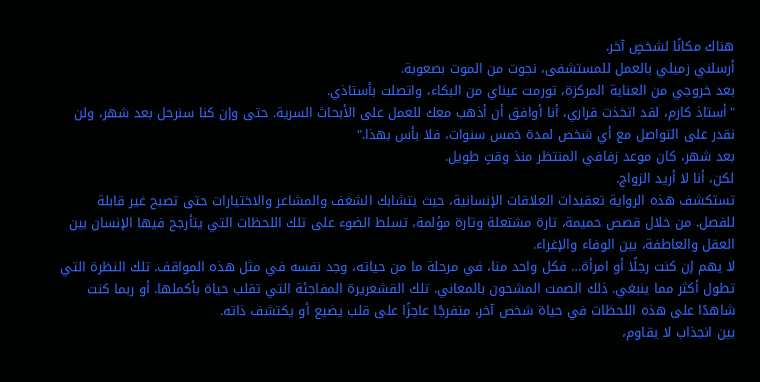هناك مكانًا لشخصٍ آخر.
أرسلني زميلي بالعمل للمستشفى، نجوت من الموت بصعوبة.
بعد خروجي من العناية المركزة، تورمت عيناي من البكاء، واتصلت بأستاذي.
"أستاذ كارم، لقد اتخذت قراري، أنا أوافق أن أذهب معك للعمل على الأبحاث السرية. حتى وإن كنا سنرحل بعد شهر، ولن نقدر على التواصل مع أي شخص لمدة خمس سنوات، فلا بأس بهذا."
بعد شهر، كان موعد زفافي المنتظر منذ وقتٍ طويل.
لكن، أنا لا أريد الزواج.
تستكشف هذه الرواية تعقيدات العلاقات الإنسانية، حيث يتشابك الشغف والمشاعر والاختيارات حتى تصبح غير قابلة للفصل. من خلال قصص حميمة، تارة مشتعلة وتارة مؤلمة، تسلط الضوء على تلك اللحظات التي يتأرجح فيها الإنسان بين العقل والعاطفة، بين الوفاء والإغراء.
لا يهم إن كنت رجلًا أو امرأة… فكل واحد منا، في مرحلة ما من حياته، وجد نفسه في مثل هذه المواقف. تلك النظرة التي تطول أكثر مما ينبغي. ذلك الصمت المشحون بالمعاني. تلك القشعريرة المفاجئة التي تقلب حياة بأكملها. أو ربما كنت شاهدًا على هذه اللحظات في حياة شخص آخر، متفرجًا عاجزًا على قلب يضيع أو يكتشف ذاته.
بين انجذاب لا يقاوم،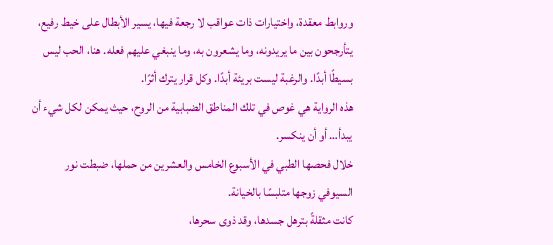وروابط معقدة، واختيارات ذات عواقب لا رجعة فيها، يسير الأبطال على خيط رفيع، يتأرجحون بين ما يريدونه، وما يشعرون به، وما ينبغي عليهم فعله. هنا، الحب ليس بسيطًا أبدًا. والرغبة ليست بريئة أبدًا. وكل قرار يترك أثرًا.
هذه الرواية هي غوص في تلك المناطق الضبابية من الروح، حيث يمكن لكل شيء أن يبدأ… أو أن ينكسر.
خلال فحصها الطبي في الأسبوع الخامس والعشرين من حملها، ضبطت نور السيوفي زوجها متلبسًا بالخيانة.
كانت مثقلةً بترهل جسدها، وقد ذوى سحرها،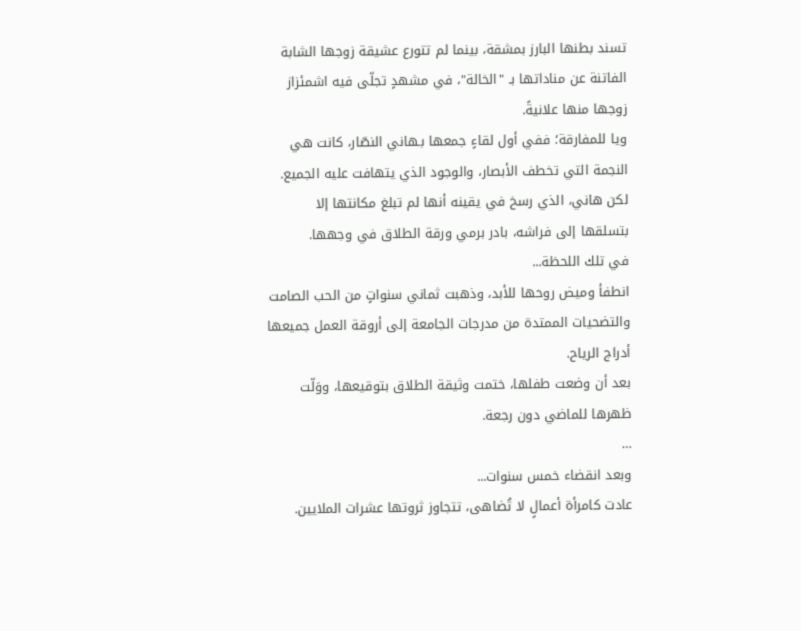تسند بطنها البارز بمشقة، بينما لم تتورع عشيقة زوجها الشابة الفاتنة عن مناداتها بـ "الخالة"، في مشهدٍ تجلّى فيه اشمئزاز زوجها منها علانيةً.
ويا للمفارقة؛ ففي أول لقاءٍ جمعها بـهاني النصّار، كانت هي النجمة التي تخطف الأبصار، والوجود الذي يتهافت عليه الجميع.
لكن هاني، الذي رسخ في يقينه أنها لم تبلغ مكانتها إلا بتسلقها إلى فراشه، بادر برمي ورقة الطلاق في وجهها.
في تلك اللحظة...
انطفأ وميض روحها للأبد، وذهبت ثماني سنواتٍ من الحب الصامت والتضحيات الممتدة من مدرجات الجامعة إلى أروقة العمل جميعها أدراج الرياح.
بعد أن وضعت طفلها، ختمت وثيقة الطلاق بتوقيعها، ووَلّت ظهرها للماضي دون رجعة.
…
وبعد انقضاء خمس سنوات...
عادت كامرأة أعمالٍ لا تُضاهى، تتجاوز ثروتها عشرات الملايين.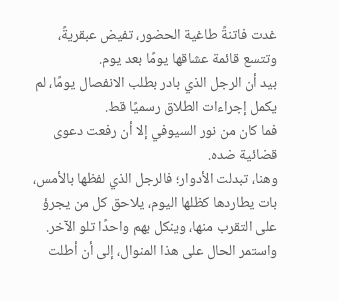غدت فاتنةً طاغية الحضور، تفيض عبقريةً، وتتسع قائمة عشاقها يومًا بعد يوم.
بيد أن الرجل الذي بادر بطلب الانفصال يومًا، لم يكمل إجراءات الطلاق رسميًا قط.
فما كان من نور السيوفي إلا أن رفعت دعوى قضائية ضده.
وهنا، تبدلت الأدوار؛ فالرجل الذي لفظها بالأمس، بات يطاردها كظلها اليوم، يلاحق كل من يجرؤ على التقرب منها، وينكل بهم واحدًا تلو الآخر.
واستمر الحال على هذا المنوال، إلى أن أطلت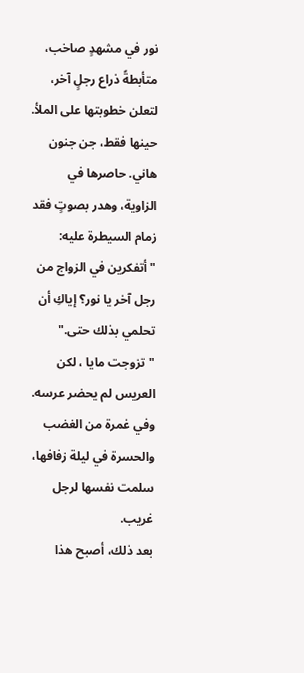نور في مشهدٍ صاخب، متأبطةً ذراع رجلٍ آخر، لتعلن خطوبتها على الملأ.
حينها فقط، جن جنون هاني. حاصرها في الزاوية، وهدر بصوتٍ فقد زمام السيطرة عليه: "أتفكرين في الزواج من رجل آخر يا نور؟ إياكِ أن تحلمي بذلك حتى."
"تزوجت مايا ، لكن العريس لم يحضر عرسه.
وفي غمرة من الغضب والحسرة في ليلة زفافها، سلمت نفسها لرجل غريب.
بعد ذلك، أصبح هذا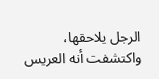الرجل يلاحقها، واكتشفت أنه العريس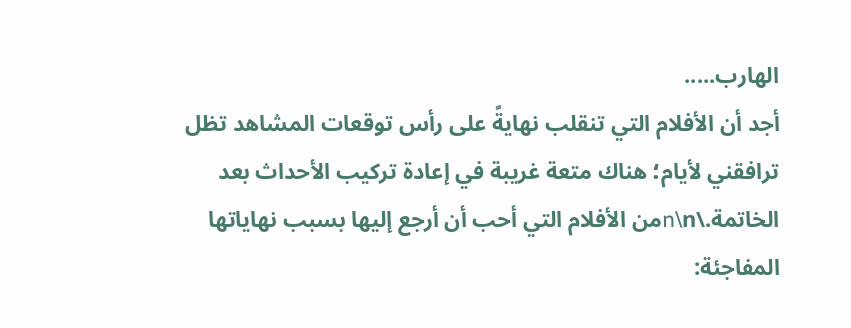الهارب.....
أجد أن الأفلام التي تنقلب نهايةً على رأس توقعات المشاهد تظل ترافقني لأيام؛ هناك متعة غريبة في إعادة تركيب الأحداث بعد الخاتمة.\n\nمن الأفلام التي أحب أن أرجع إليها بسبب نهاياتها المفاجئة: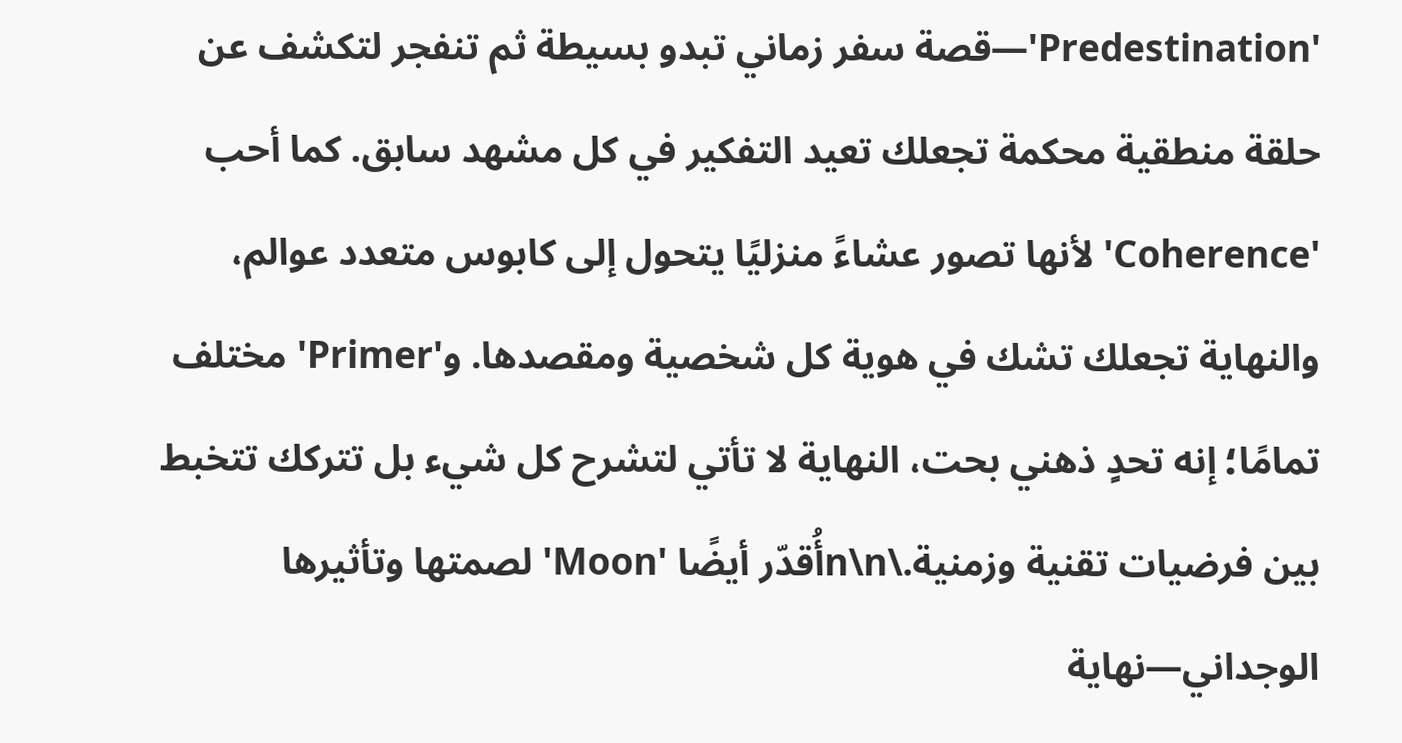'Predestination'—قصة سفر زماني تبدو بسيطة ثم تنفجر لتكشف عن حلقة منطقية محكمة تجعلك تعيد التفكير في كل مشهد سابق. كما أحب 'Coherence' لأنها تصور عشاءً منزليًا يتحول إلى كابوس متعدد عوالم، والنهاية تجعلك تشك في هوية كل شخصية ومقصدها. و'Primer' مختلف تمامًا؛ إنه تحدٍ ذهني بحت، النهاية لا تأتي لتشرح كل شيء بل تتركك تتخبط بين فرضيات تقنية وزمنية.\n\nأُقدّر أيضًا 'Moon' لصمتها وتأثيرها الوجداني—نهاية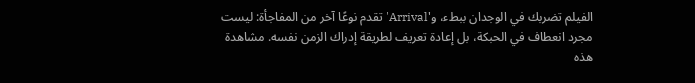الفيلم تضربك في الوجدان ببطء، و'Arrival' تقدم نوعًا آخر من المفاجأة: ليست مجرد انعطاف في الحبكة، بل إعادة تعريف لطريقة إدراك الزمن نفسه. مشاهدة هذه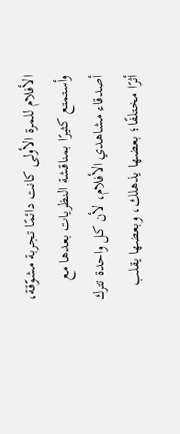الأفلام للمرة الأولى كانت دائمًا تجربة مشوّقة، وأستمتع كثيرًا بمناقشة النظريات بعدها مع أصدقاء مشاهدي الأفلام، لأن كل واحدة تترك أثرًا مختلفًا؛ بعضها يذهلك، وبعضها يقلب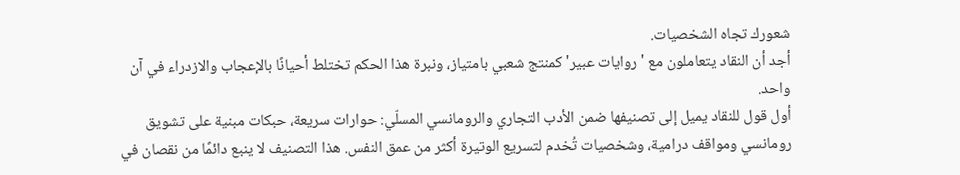شعورك تجاه الشخصيات.
أجد أن النقاد يتعاملون مع 'روايات عبير' كمنتج شعبي بامتياز، ونبرة هذا الحكم تختلط أحيانًا بالإعجاب والازدراء في آن واحد.
أول قول للنقاد يميل إلى تصنيفها ضمن الأدب التجاري والرومانسي المسلّي: حوارات سريعة، حبكات مبنية على تشويق رومانسي ومواقف درامية، وشخصيات تُخدم لتسريع الوتيرة أكثر من عمق النفس. هذا التصنيف لا ينبع دائمًا من نقصان في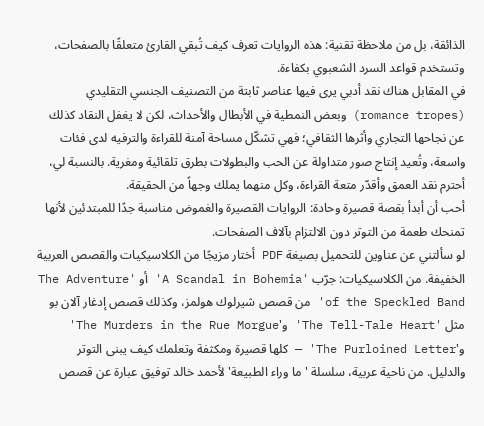الذائقة، بل من ملاحظة تقنية: هذه الروايات تعرف كيف تُبقي القارئ متعلقًا بالصفحات، وتستخدم قواعد السرد الشعبوي بكفاءة.
في المقابل هناك نقد أدبي يرى فيها عناصر ثابتة من التصنيف الجنسي التقليدي (romance tropes) وبعض النمطية في الأبطال والأحداث، لكن لا يغفل النقاد كذلك عن نجاحها التجاري وأثرها الثقافي؛ فهي تشكّل مساحة آمنة للقراءة والترفيه لدى فئات واسعة، وتُعيد إنتاج صور متداولة عن الحب والبطولات بطرق تلقائية ومغرية. بالنسبة لي، أحترم نقد العمق وأقدّر متعة القراءة، وكل منهما يملك وجهاً من الحقيقة.
أحب أن أبدأ بقصة قصيرة وحادة: الروايات القصيرة والغموض مناسبة جدًا للمبتدئين لأنها تمنحك طعمة من التوتر دون الالتزام بآلاف الصفحات.
لو سألتني عن عناوين للتحميل بصيغة PDF أختار مزيجًا من الكلاسيكيات والقصص العربية الخفيفة. من الكلاسيكيات: جرّب 'A Scandal in Bohemia' أو 'The Adventure of the Speckled Band' من قصص شيرلوك هولمز، وكذلك قصص إدغار آلان بو مثل 'The Tell-Tale Heart' و'The Murders in the Rue Morgue' و'The Purloined Letter' — كلها قصيرة ومكثفة وتعلمك كيف يبنى التوتر والدليل. من ناحية عربية، سلسلة 'ما وراء الطبيعة' لأحمد خالد توفيق عبارة عن قصص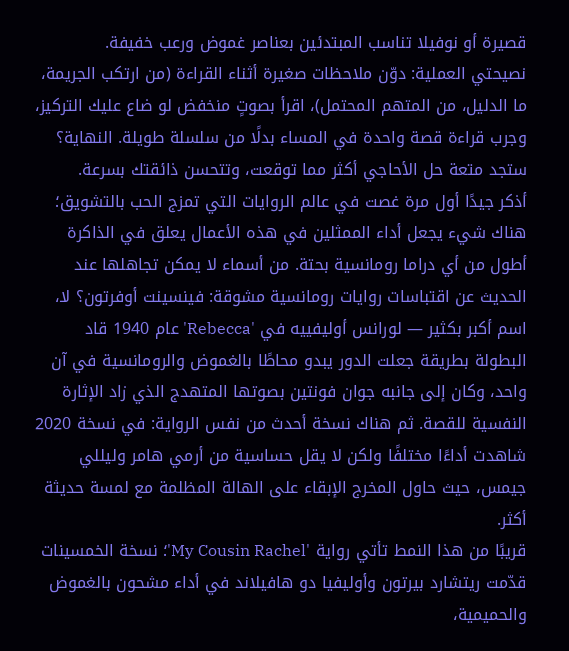قصيرة أو نوفيلا تناسب المبتدئين بعناصر غموض ورعب خفيفة.
نصيحتي العملية: دوّن ملاحظات صغيرة أثناء القراءة (من ارتكب الجريمة، ما الدليل، من المتهم المحتمل)، اقرأ بصوتٍ منخفض لو ضاع عليك التركيز، وجرب قراءة قصة واحدة في المساء بدلًا من سلسلة طويلة. النهاية؟ ستجد متعة حل الأحاجي أكثر مما توقعت، وتتحسن ذائقتك بسرعة.
أذكر جيدًا أول مرة غصت في عالم الروايات التي تمزج الحب بالتشويق؛ هناك شيء يجعل أداء الممثلين في هذه الأعمال يعلق في الذاكرة أطول من أي دراما رومانسية بحتة. من أسماء لا يمكن تجاهلها عند الحديث عن اقتباسات روايات رومانسية مشوقة: فينسينت أوفرتون؟ لا، اسم أكبر بكثير — لورانس أوليفييه في 'Rebecca' عام 1940 قاد البطولة بطريقة جعلت الدور يبدو محاطًا بالغموض والرومانسية في آن واحد، وكان إلى جانبه جوان فونتين بصوتها المتهدج الذي زاد الإثارة النفسية للقصة. ثم هناك نسخة أحدث من نفس الرواية: في نسخة 2020 شاهدت أداءًا مختلفًا ولكن لا يقل حساسية من أرمي هامر وليللي جيمس، حيث حاول المخرج الإبقاء على الهالة المظلمة مع لمسة حديثة أكثر.
قريبًا من هذا النمط تأتي رواية 'My Cousin Rachel'؛ نسخة الخمسينات قدّمت ريتشارد بيرتون وأوليفيا دو هافيلاند في أداء مشحون بالغموض والحميمية،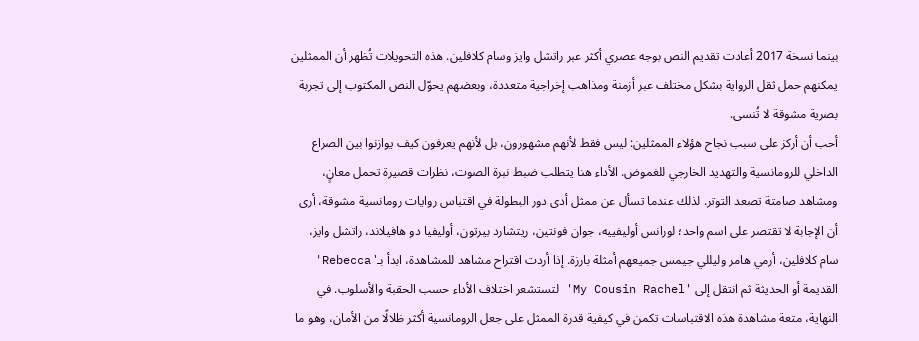بينما نسخة 2017 أعادت تقديم النص بوجه عصري أكثر عبر راتشل وايز وسام كلافلين. هذه التحويلات تُظهر أن الممثلين يمكنهم حمل ثقل الرواية بشكل مختلف عبر أزمنة ومذاهب إخراجية متعددة، وبعضهم يحوّل النص المكتوب إلى تجربة بصرية مشوقة لا تُنسى.
أحب أن أركز على سبب نجاح هؤلاء الممثلين: ليس فقط لأنهم مشهورون، بل لأنهم يعرفون كيف يوازنوا بين الصراع الداخلي للرومانسية والتهديد الخارجي للغموض. الأداء هنا يتطلب ضبط نبرة الصوت، نظرات قصيرة تحمل معانٍ، ومشاهد صامتة تصعد التوتر. لذلك عندما تسأل عن ممثل أدى دور البطولة في اقتباس روايات رومانسية مشوقة، أرى أن الإجابة لا تقتصر على اسم واحد؛ لورانس أوليفييه، جوان فونتين، ريتشارد بيرتون، أوليفيا دو هافيلاند، راتشل وايز، سام كلافلين، أرمي هامر وليللي جيمس جميعهم أمثلة بارزة. إذا أردت اقتراح مشاهد للمشاهدة، ابدأ بـ' Rebecca' القديمة أو الحديثة ثم انتقل إلى 'My Cousin Rachel' لتستشعر اختلاف الأداء حسب الحقبة والأسلوب. في النهاية، متعة مشاهدة هذه الاقتباسات تكمن في كيفية قدرة الممثل على جعل الرومانسية أكثر ظلالًا من الأمان، وهو ما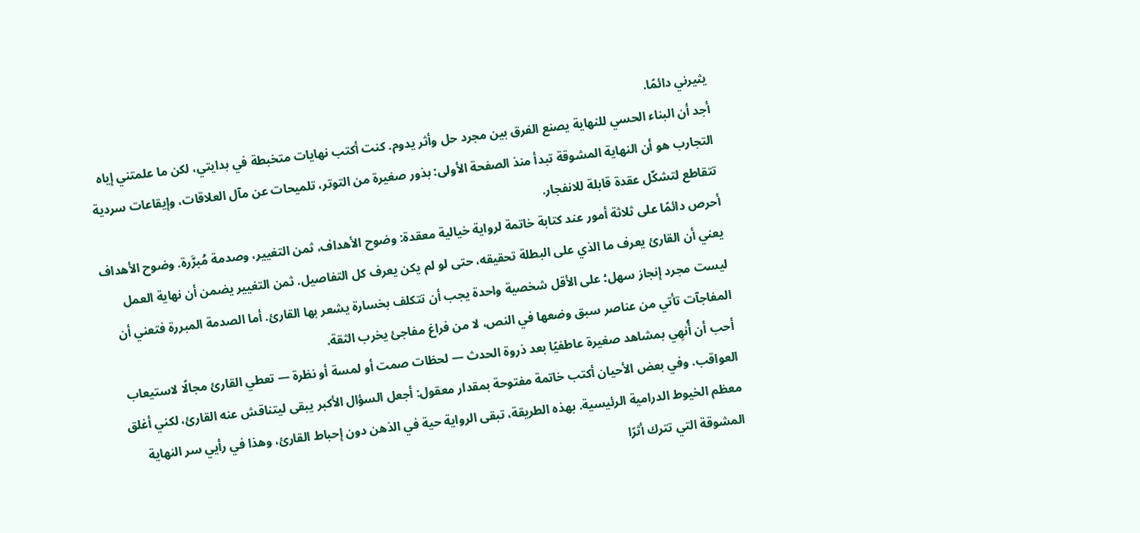يثيرني دائمًا.
أجد أن البناء الحسي للنهاية يصنع الفرق بين مجرد حل وأثر يدوم. كنت أكتب نهايات متخبطة في بدايتي، لكن ما علمتني إياه التجارب هو أن النهاية المشوقة تبدأ منذ الصفحة الأولى: بذور صغيرة من التوتر، تلميحات عن مآل العلاقات، وإيقاعات سردية تتقاطع لتشكّل عقدة قابلة للانفجار.
أحرص دائمًا على ثلاثة أمور عند كتابة خاتمة لرواية خيالية معقدة: وضوح الأهداف، ثمن التغيير، وصدمة مُبرَّرة. وضوح الأهداف يعني أن القارئ يعرف ما الذي على البطلة تحقيقه، حتى لو لم يكن يعرف كل التفاصيل. ثمن التغيير يضمن أن نهاية العمل ليست مجرد إنجاز سهل؛ على الأقل شخصية واحدة يجب أن تتكلف بخسارة يشعر بها القارئ. أما الصدمة المبررة فتعني أن المفاجآت تأتي من عناصر سبق وضعها في النص، لا من فراغ مفاجئ يخرب الثقة.
أحب أن أُنهِي بمشاهد صغيرة عاطفيًا بعد ذروة الحدث — لحظات صمت أو لمسة أو نظرة — تعطي القارئ مجالًا لاستيعاب العواقب. وفي بعض الأحيان أكتب خاتمة مفتوحة بمقدار معقول: أجعل السؤال الأكبر يبقى ليتناقش عنه القارئ، لكني أغلق معظم الخيوط الدرامية الرئيسية. بهذه الطريقة، تبقى الرواية حية في الذهن دون إحباط القارئ، وهذا في رأيي سر النهاية المشوقة التي تترك أثرًا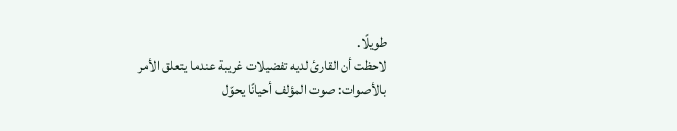طويلًا.
لاحظت أن القارئ لديه تفضيلات غريبة عندما يتعلق الأمر بالأصوات: صوت المؤلف أحيانًا يحوّل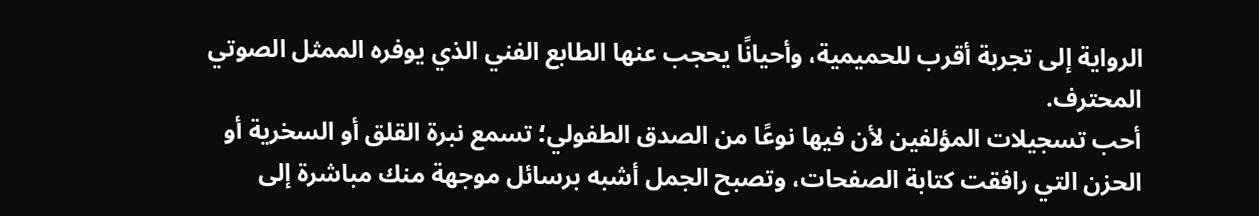الرواية إلى تجربة أقرب للحميمية، وأحيانًا يحجب عنها الطابع الفني الذي يوفره الممثل الصوتي المحترف.
أحب تسجيلات المؤلفين لأن فيها نوعًا من الصدق الطفولي؛ تسمع نبرة القلق أو السخرية أو الحزن التي رافقت كتابة الصفحات، وتصبح الجمل أشبه برسائل موجهة منك مباشرة إلى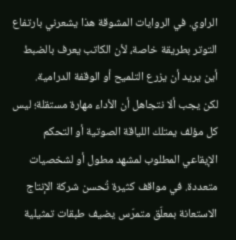الراوي. في الروايات المشوقة هذا يشعرني بارتفاع التوتر بطريقة خاصة، لأن الكاتب يعرف بالضبط أين يريد أن يزرع التلميح أو الوقفة الدرامية.
لكن يجب ألا نتجاهل أن الأداء مهارة مستقلة؛ ليس كل مؤلف يمتلك اللياقة الصوتية أو التحكم الإيقاعي المطلوب لمشهد مطول أو لشخصيات متعددة. في مواقف كثيرة تُحسن شركة الإنتاج الاستعانة بمعلّق متمرّس يضيف طبقات تمثيلية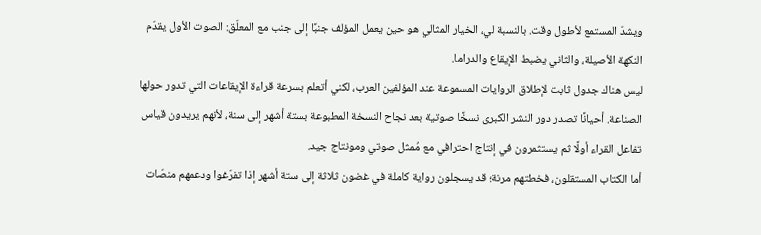ويشدّ المستمع لأطول وقت. بالنسبة لي، الخيار المثالي هو حين يعمل المؤلف جنبًا إلى جنب مع المعلّق: الصوت الأول يقدّم النكهة الأصيلة، والثاني يضبط الإيقاع والدراما.
ليس هناك جدول ثابت لإطلاق الروايات المسموعة عند المؤلفين العرب، لكني أتعلم بسرعة قراءة الإيقاعات التي تدور حولها الصناعة. أحيانًا تصدر دور النشر الكبرى نسخًا صوتية بعد نجاح النسخة المطبوعة بستة أشهر إلى سنة، لأنهم يريدون قياس تفاعل القراء أولًا ثم يستثمرون في إنتاج احترافي مع مُمثل صوتي ومونتاج جيد.
أما الكتاب المستقلون، فخطتهم مرنة؛ قد يسجلون رواية كاملة في غضون ثلاثة إلى ستة أشهر إذا تفرّغوا ودعمهم منصّات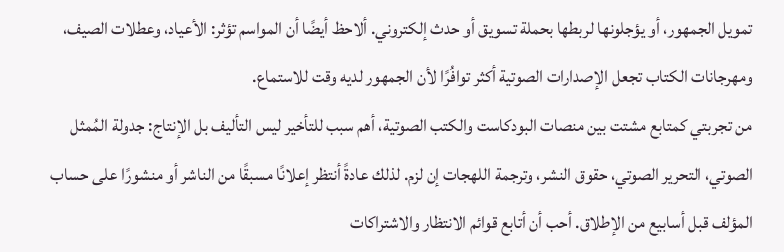تمويل الجمهور، أو يؤجلونها لربطها بحملة تسويق أو حدث إلكتروني. ألاحظ أيضًا أن المواسم تؤثر: الأعياد، وعطلات الصيف، ومهرجانات الكتاب تجعل الإصدارات الصوتية أكثر توافُرًا لأن الجمهور لديه وقت للاستماع.
من تجربتي كمتابع مشتت بين منصات البودكاست والكتب الصوتية، أهم سبب للتأخير ليس التأليف بل الإنتاج: جدولة المُمثل الصوتي، التحرير الصوتي، حقوق النشر، وترجمة اللهجات إن لزم. لذلك عادةً أنتظر إعلانًا مسبقًا من الناشر أو منشورًا على حساب المؤلف قبل أسابيع من الإطلاق. أحب أن أتابع قوائم الانتظار والاشتراكات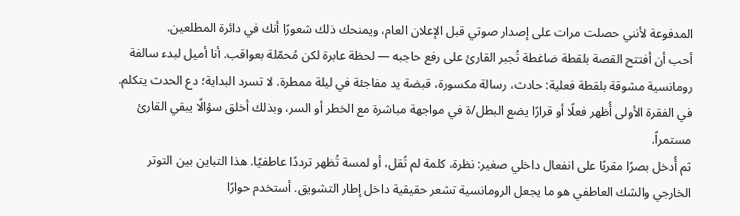المدفوعة لأنني حصلت مرات على إصدار صوتي قبل الإعلان العام، ويمنحك ذلك شعورًا أنك في دائرة المطلعين.
أحب أن أفتتح القصة بلقطة ضاغطة تُجبر القارئ على رفع حاجبه — لحظة عابرة لكن مُحمّلة بعواقب. أنا أميل لبدء سالفة رومانسية مشوقة بلقطة فعلية: حادث، رسالة مكسورة، قبضة يد مفاجئة في ليلة ممطرة. لا تسرد البداية؛ دع الحدث يتكلم. في الفقرة الأولى أُظهر فعلًا أو قرارًا يضع البطل/ة في مواجهة مباشرة مع الخطر أو السر، وبذلك أخلق سؤالًا يبقي القارئ مستمراً.
ثم أُدخل بصرًا مقربًا على انفعال داخلي صغير: نظرة، كلمة لم تُقل، أو لمسة تُظهر ترددًا عاطفيًا. هذا التباين بين التوتر الخارجي والشك العاطفي هو ما يجعل الرومانسية تشعر حقيقية داخل إطار التشويق. أستخدم حوارًا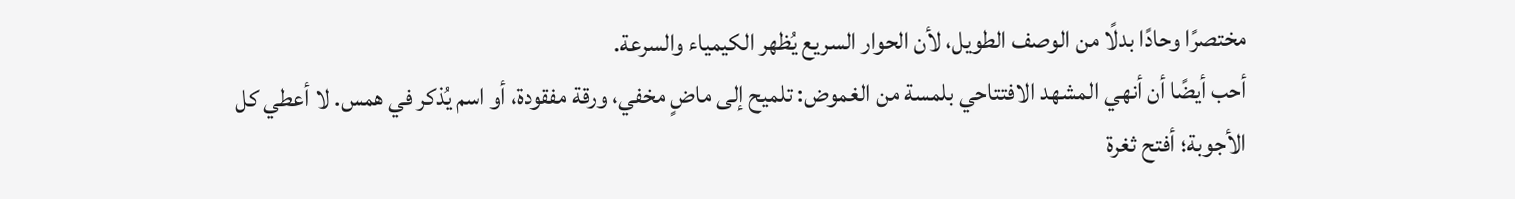مختصرًا وحادًا بدلًا من الوصف الطويل، لأن الحوار السريع يُظهر الكيمياء والسرعة.
أحب أيضًا أن أنهي المشهد الافتتاحي بلمسة من الغموض: تلميح إلى ماضٍ مخفي، ورقة مفقودة، أو اسم يُذكر في همس. لا أعطي كل الأجوبة؛ أفتح ثغرة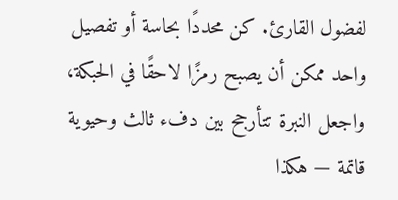لفضول القارئ. كن محددًا بحاسة أو تفصيل واحد ممكن أن يصبح رمزًا لاحقًا في الحبكة، واجعل النبرة تتأرجح بين دفء ثالث وحيوية قاتمة — هكذا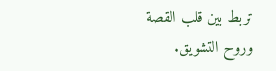تربط بين قلب القصة وروح التشويق.